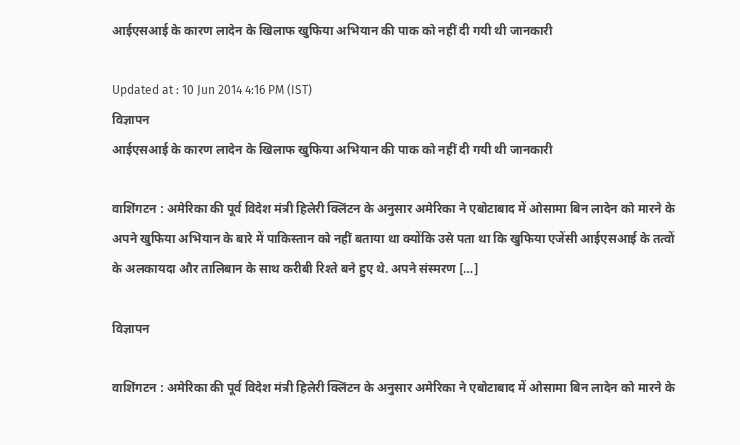आईएसआई के कारण लादेन के खिलाफ खुफिया अभियान की पाक को नहीं दी गयी थी जानकारी

Updated at : 10 Jun 2014 4:16 PM (IST)
विज्ञापन
आईएसआई के कारण लादेन के खिलाफ खुफिया अभियान की पाक को नहीं दी गयी थी जानकारी

वाशिंगटन : अमेरिका की पूर्व विदेश मंत्री हिलेरी क्लिंटन के अनुसार अमेरिका ने एबोटाबाद में ओसामा बिन लादेन को मारने के अपने खुफिया अभियान के बारे में पाकिस्तान को नहीं बताया था क्योंकि उसे पता था कि खुफिया एजेंसी आईएसआई के तत्वों के अलकायदा और तालिबान के साथ करीबी रिश्ते बने हुए थे. अपने संस्मरण […]

विज्ञापन

वाशिंगटन : अमेरिका की पूर्व विदेश मंत्री हिलेरी क्लिंटन के अनुसार अमेरिका ने एबोटाबाद में ओसामा बिन लादेन को मारने के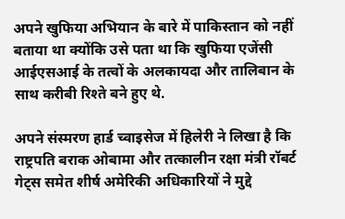अपने खुफिया अभियान के बारे में पाकिस्तान को नहीं बताया था क्योंकि उसे पता था कि खुफिया एजेंसी आईएसआई के तत्वों के अलकायदा और तालिबान के साथ करीबी रिश्ते बने हुए थे.

अपने संस्मरण हार्ड च्वाइसेज में हिलेरी ने लिखा है कि राष्ट्रपति बराक ओबामा और तत्कालीन रक्षा मंत्री रॉबर्ट गेट्स समेत शीर्ष अमेरिकी अधिकारियों ने मुद्दे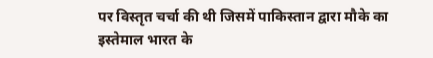पर विस्तृत चर्चा की थी जिसमें पाकिस्तान द्वारा मौके का इस्तेमाल भारत के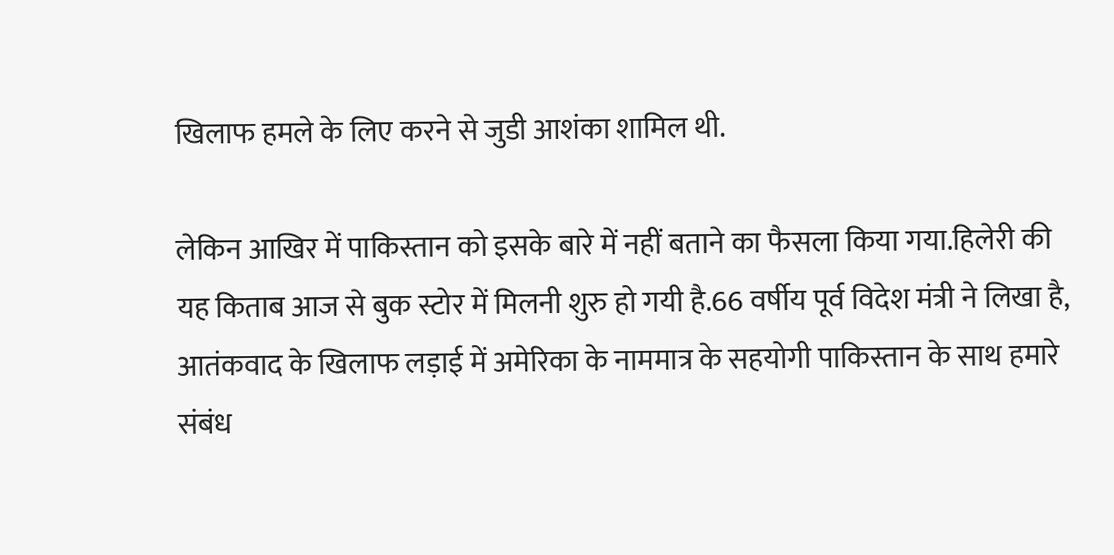खिलाफ हमले के लिए करने से जुडी आशंका शामिल थी.

लेकिन आखिर में पाकिस्तान को इसके बारे में नहीं बताने का फैसला किया गया.हिलेरी की यह किताब आज से बुक स्टोर में मिलनी शुरु हो गयी है.66 वर्षीय पूर्व विदेश मंत्री ने लिखा है, आतंकवाद के खिलाफ लड़ाई में अमेरिका के नाममात्र के सहयोगी पाकिस्तान के साथ हमारे संबंध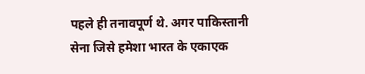पहले ही तनावपूर्ण थे. अगर पाकिस्तानी सेना जिसे हमेशा भारत के एकाएक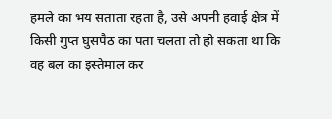हमले का भय सताता रहता है, उसे अपनी हवाई क्षेत्र में किसी गुप्त घुसपैठ का पता चलता तो हो सकता था कि वह बल का इस्तेमाल कर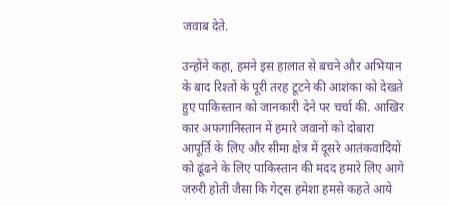जवाब देते.

उन्होंने कहा, हमने इस हालात से बचने और अभियान के बाद रिश्तों के पूरी तरह टूटने की आशंका को देखते हुए पाकिस्तान को जानकारी देने पर चर्चा की. आखिर कार अफगानिस्तान में हमारे जवानों को दोबारा आपूर्ति के लिए और सीमा क्षेत्र में दूसरे आतंकवादियों को ढूंढने के लिए पाकिस्तान की मदद हमारे लिए आगे जरुरी होती जैसा कि गेट्स हमेशा हमसे कहते आये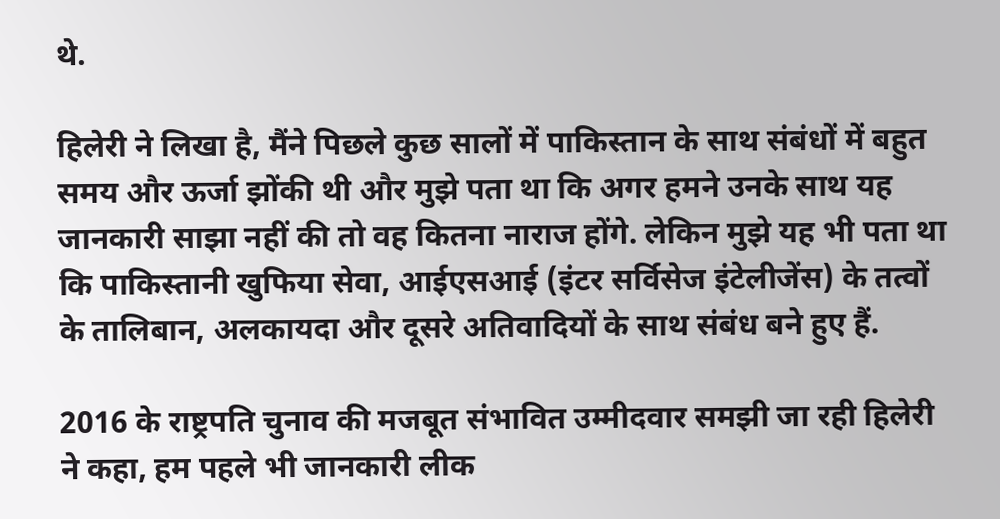थे.

हिलेरी ने लिखा है, मैंने पिछले कुछ सालों में पाकिस्तान के साथ संबंधों में बहुत समय और ऊर्जा झोंकी थी और मुझे पता था कि अगर हमने उनके साथ यह जानकारी साझा नहीं की तो वह कितना नाराज होंगे. लेकिन मुझे यह भी पता था कि पाकिस्तानी खुफिया सेवा, आईएसआई (इंटर सर्विसेज इंटेलीजेंस) के तत्वों के तालिबान, अलकायदा और दूसरे अतिवादियों के साथ संबंध बने हुए हैं.

2016 के राष्ट्रपति चुनाव की मजबूत संभावित उम्मीदवार समझी जा रही हिलेरी ने कहा, हम पहले भी जानकारी लीक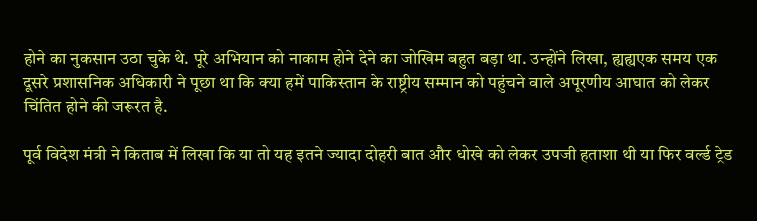होने का नुकसान उठा चुके थे. पूरे अभियान को नाकाम होने देने का जोखिम बहुत बड़ा था. उन्होंने लिखा, ह्यह्यएक समय एक दूसरे प्रशासनिक अधिकारी ने पूछा था कि क्या हमें पाकिस्तान के राष्ट्रीय सम्मान को पहुंचने वाले अपूरणीय आघात को लेकर चिंतित होने की जरूरत है.

पूर्व विदेश मंत्री ने किताब में लिखा कि या तो यह इतने ज्यादा दोहरी बात और धोखे को लेकर उपजी हताशा थी या फिर वर्ल्ड ट्रेड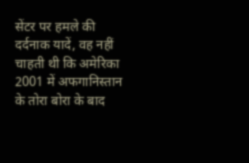सेंटर पर हमले की दर्दनाक यादें, वह नहीं चाहती थी कि अमेरिका 2001 में अफगानिस्तान के तोरा बोरा के बाद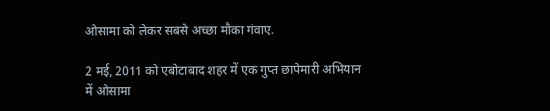ओसामा को लेकर सबसे अच्छा मौका गंवाए.

2 मई, 2011 को एबोटाबाद शहर में एक गुप्त छापेमारी अभियान में ओसामा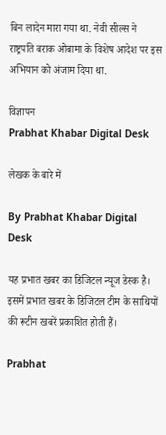बिन लादेन मारा गया था. नेवी सील्स ने राष्ट्रपति बराक ओबामा के विशेष आदेश पर इस अभियान को अंजाम दिया था.

विज्ञापन
Prabhat Khabar Digital Desk

लेखक के बारे में

By Prabhat Khabar Digital Desk

यह प्रभात खबर का डिजिटल न्यूज डेस्क है। इसमें प्रभात खबर के डिजिटल टीम के साथियों की रूटीन खबरें प्रकाशित होती हैं।

Prabhat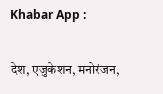Khabar App :

देश, एजुकेशन, मनोरंजन,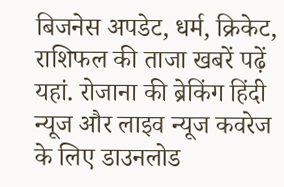बिजनेस अपडेट, धर्म, क्रिकेट, राशिफल की ताजा खबरें पढ़ें यहां. रोजाना की ब्रेकिंग हिंदी न्यूज और लाइव न्यूज कवरेज के लिए डाउनलोड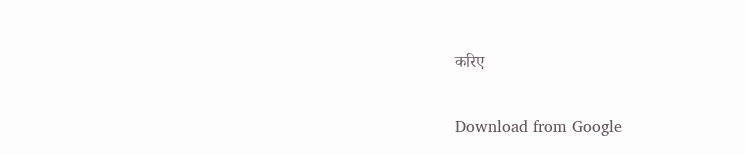करिए

Download from Google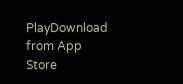PlayDownload from App Store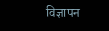विज्ञापन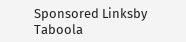Sponsored Linksby Taboola